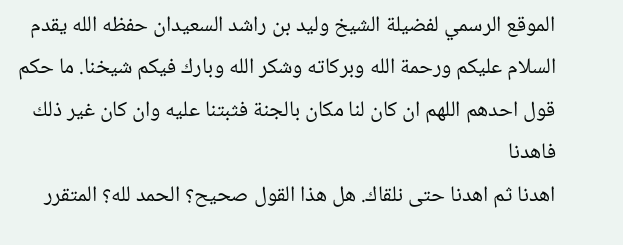الموقع الرسمي لفضيلة الشيخ وليد بن راشد السعيدان حفظه الله يقدم السلام عليكم ورحمة الله وبركاته وشكر الله وبارك فيكم شيخنا. ما حكم قول احدهم اللهم ان كان لنا مكان بالجنة فثبتنا عليه وان كان غير ذلك فاهدنا
اهدنا ثم اهدنا حتى نلقاك. هل هذا القول صحيح؟ الحمد لله؟ المتقرر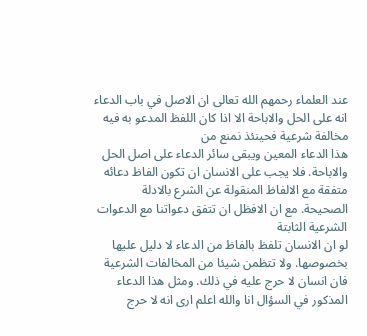عند العلماء رحمهم الله تعالى ان الاصل في باب الدعاء انه على الحل والاباحة الا اذا كان اللفظ المدعو به فيه مخالفة شرعية فحينئذ نمنع من
هذا الدعاء المعين ويبقى سائر الدعاء على اصل الحل والاباحة. فلا يجب على الانسان ان تكون الفاظ دعائه متفقة مع الالفاظ المنقولة عن الشرع بالادلة الصحيحة. مع ان الافظل ان تتفق دعواتنا مع الدعوات الشرعية الثابتة
لو ان الانسان تلفظ بالفاظ من الدعاء لا دليل عليها بخصوصها. ولا تتظمن شيئا من المخالفات الشرعية فان انسان لا حرج عليه في ذلك. ومثل هذا الدعاء المذكور في السؤال انا والله اعلم ارى انه لا حرج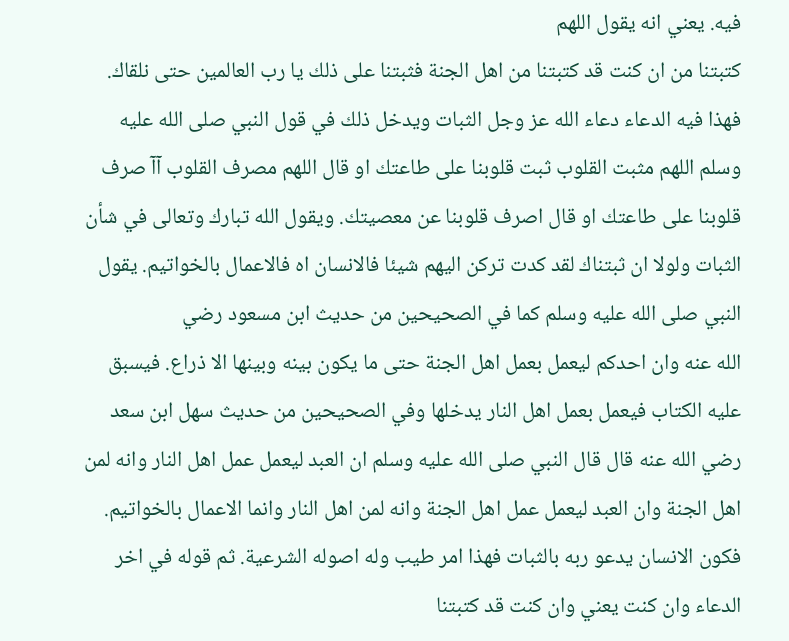فيه. يعني انه يقول اللهم
كتبتنا من ان كنت قد كتبتنا من اهل الجنة فثبتنا على ذلك يا رب العالمين حتى نلقاك. فهذا فيه الدعاء دعاء الله عز وجل الثبات ويدخل ذلك في قول النبي صلى الله عليه وسلم اللهم مثبت القلوب ثبت قلوبنا على طاعتك او قال اللهم مصرف القلوب آآ صرف
قلوبنا على طاعتك او قال اصرف قلوبنا عن معصيتك. ويقول الله تبارك وتعالى في شأن الثبات ولولا ان ثبتناك لقد كدت تركن اليهم شيئا فالانسان اه فالاعمال بالخواتيم. يقول النبي صلى الله عليه وسلم كما في الصحيحين من حديث ابن مسعود رضي
الله عنه وان احدكم ليعمل بعمل اهل الجنة حتى ما يكون بينه وبينها الا ذراع. فيسبق عليه الكتاب فيعمل بعمل اهل النار يدخلها وفي الصحيحين من حديث سهل ابن سعد رضي الله عنه قال قال النبي صلى الله عليه وسلم ان العبد ليعمل عمل اهل النار وانه لمن
اهل الجنة وان العبد ليعمل عمل اهل الجنة وانه لمن اهل النار وانما الاعمال بالخواتيم. فكون الانسان يدعو ربه بالثبات فهذا امر طيب وله اصوله الشرعية. ثم قوله في اخر الدعاء وان كنت يعني وان كنت قد كتبتنا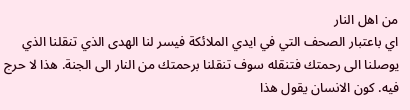من اهل النار
اي باعتبار الصحف التي في ايدي الملائكة فيسر لنا الهدى الذي تنقلنا الذي يوصلنا الى رحمتك فتنقله سوف تنقلنا برحمتك من النار الى الجنة. هذا لا حرج فيه. كون الانسان يقول هذا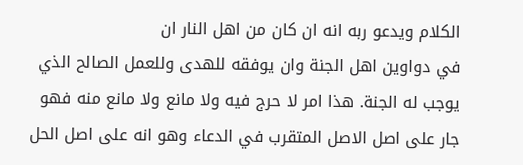الكلام ويدعو ربه انه ان كان من اهل النار ان
في دواوين اهل الجنة وان يوفقه للهدى وللعمل الصالح الذي يوجب له الجنة. هذا امر لا حرج فيه ولا مانع ولا مانع منه فهو جار على اصل الاصل المتقرب في الدعاء وهو انه على اصل الحل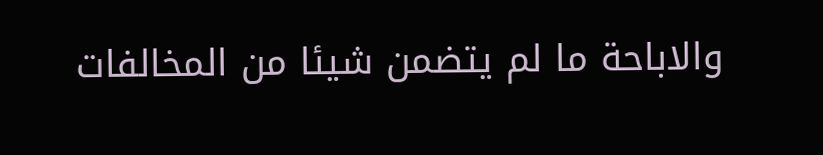والاباحة ما لم يتضمن شيئا من المخالفات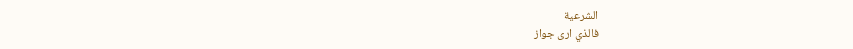الشرعية
فالذي ارى جواز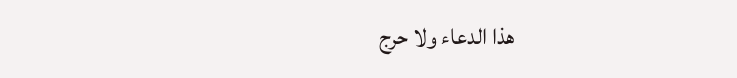هذا الدعاء ولا حرج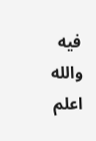فيه والله اعلم